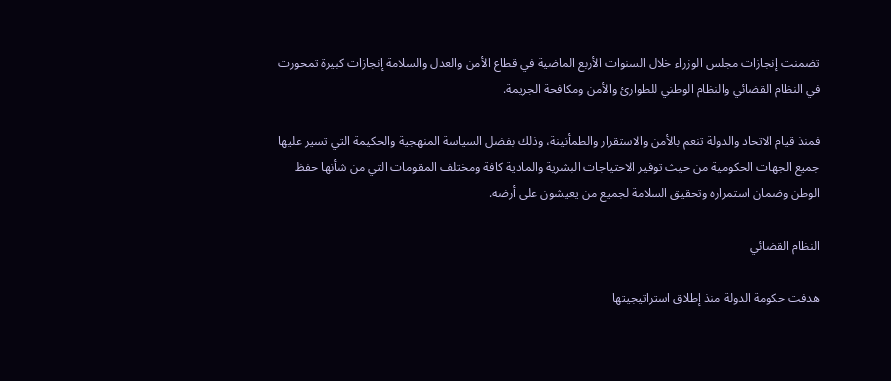تضمنت إنجازات مجلس الوزراء خلال السنوات الأربع الماضية في قطاع الأمن والعدل والسلامة إنجازات كبيرة تمحورت في النظام القضائي والنظام الوطني للطوارئ والأمن ومكافحة الجريمة.

فمنذ قيام الاتحاد والدولة تنعم بالأمن والاستقرار والطمأنينة، وذلك بفضل السياسة المنهجية والحكيمة التي تسير عليها جميع الجهات الحكومية من حيث توفير الاحتياجات البشرية والمادية كافة ومختلف المقومات التي من شأنها حفظ الوطن وضمان استمراره وتحقيق السلامة لجميع من يعيشون على أرضه.

النظام القضائي

هدفت حكومة الدولة منذ إطلاق استراتيجيتها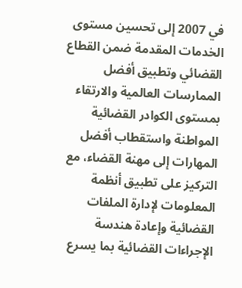في 2007 إلى تحسين مستوى الخدمات المقدمة ضمن القطاع القضائي وتطبيق أفضل الممارسات العالمية والارتقاء بمستوى الكوادر القضائية المواطنة واستقطاب أفضل المهارات إلى مهنة القضاء، مع التركيز على تطبيق أنظمة المعلومات لإدارة الملفات القضائية وإعادة هندسة الإجراءات القضائية بما يسرع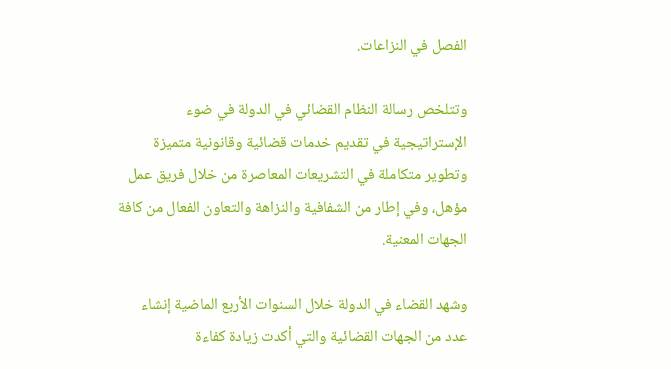الفصل في النزاعات.

وتتلخص رسالة النظام القضائي في الدولة في ضوء الإستراتيجية في تقديم خدمات قضائية وقانونية متميزة وتطوير متكاملة في التشريعات المعاصرة من خلال فريق عمل مؤهل، وفي إطار من الشفافية والنزاهة والتعاون الفعال من كافة الجهات المعنية.

وشهد القضاء في الدولة خلال السنوات الأربع الماضية إنشاء عدد من الجهات القضائية والتي أكدت زيادة كفاءة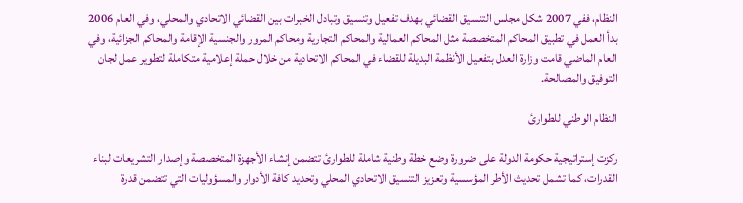النظام، ففي 2007 شكل مجلس التنسيق القضائي بهدف تفعيل وتنسيق وتبادل الخبرات بين القضائي الاتحادي والمحلي، وفي العام 2006 بدأ العمل في تطبيق المحاكم المتخصصة مثل المحاكم العمالية والمحاكم التجارية ومحاكم المرور والجنسية الإقامة والمحاكم الجزائية، وفي العام الماضي قامت وزارة العدل بتفعيل الأنظمة البديلة للقضاء في المحاكم الاتحادية من خلال حملة إعلامية متكاملة لتطوير عمل لجان التوفيق والمصالحة.

النظام الوطني للطوارئ

ركزت إستراتيجية حكومة الدولة على ضرورة وضع خطة وطنية شاملة للطوارئ تتضمن إنشاء الأجهزة المتخصصة وإصدار التشريعات لبناء القدرات، كما تشمل تحديث الأطر المؤسسية وتعزيز التنسيق الاتحادي المحلي وتحديد كافة الأدوار والمسؤوليات التي تتضمن قدرة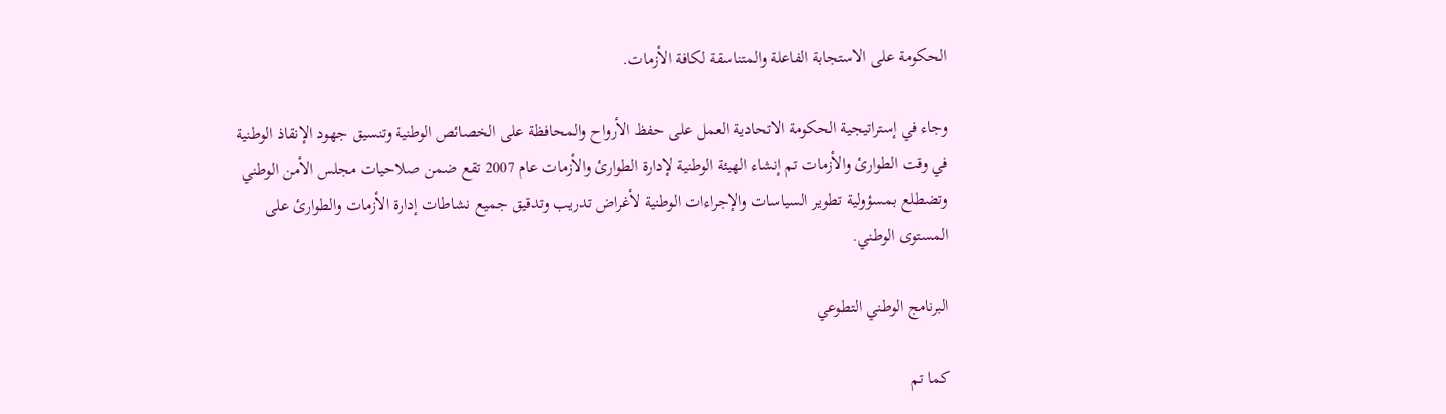الحكومة على الاستجابة الفاعلة والمتناسقة لكافة الأزمات.

وجاء في إستراتيجية الحكومة الاتحادية العمل على حفظ الأرواح والمحافظة على الخصائص الوطنية وتنسيق جهود الإنقاذ الوطنية في وقت الطوارئ والأزمات تم إنشاء الهيئة الوطنية لإدارة الطوارئ والأزمات عام 2007 تقع ضمن صلاحيات مجلس الأمن الوطني وتضطلع بمسؤولية تطوير السياسات والإجراءات الوطنية لأغراض تدريب وتدقيق جميع نشاطات إدارة الأزمات والطوارئ على المستوى الوطني.

البرنامج الوطني التطوعي

كما تم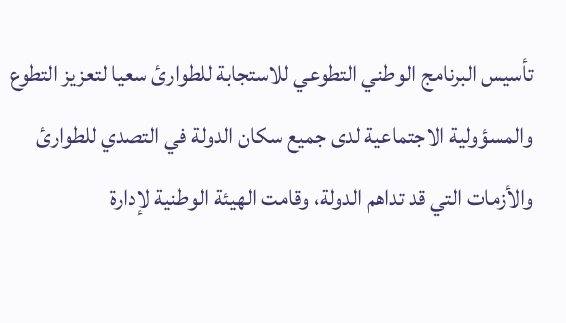تأسيس البرنامج الوطني التطوعي للاستجابة للطوارئ سعيا لتعزيز التطوع والمسؤولية الاجتماعية لدى جميع سكان الدولة في التصدي للطوارئ والأزمات التي قد تداهم الدولة، وقامت الهيئة الوطنية لإدارة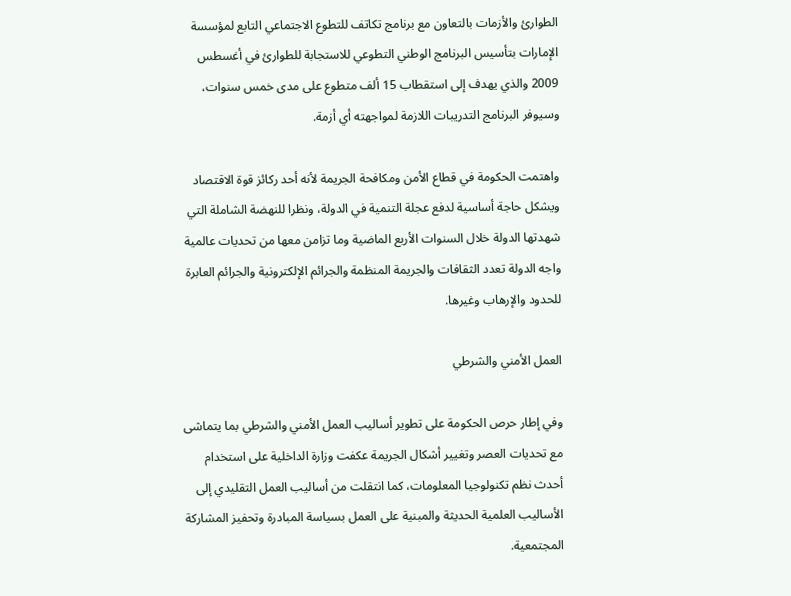الطوارئ والأزمات بالتعاون مع برنامج تكاتف للتطوع الاجتماعي التابع لمؤسسة الإمارات بتأسيس البرنامج الوطني التطوعي للاستجابة للطوارئ في أغسطس 2009 والذي يهدف إلى استقطاب 15 ألف متطوع على مدى خمس سنوات، وسيوفر البرنامج التدريبات اللازمة لمواجهته أي أزمة.

واهتمت الحكومة في قطاع الأمن ومكافحة الجريمة لأنه أحد ركائز قوة الاقتصاد ويشكل حاجة أساسية لدفع عجلة التنمية في الدولة، ونظرا للنهضة الشاملة التي شهدتها الدولة خلال السنوات الأربع الماضية وما تزامن معها من تحديات عالمية واجه الدولة تعدد الثقافات والجريمة المنظمة والجرائم الإلكترونية والجرائم العابرة للحدود والإرهاب وغيرها.

العمل الأمني والشرطي

وفي إطار حرص الحكومة على تطوير أساليب العمل الأمني والشرطي بما يتماشى مع تحديات العصر وتغيير أشكال الجريمة عكفت وزارة الداخلية على استخدام أحدث نظم تكنولوجيا المعلومات، كما انتقلت من أساليب العمل التقليدي إلى الأساليب العلمية الحديثة والمبنية على العمل بسياسة المبادرة وتحفيز المشاركة المجتمعية.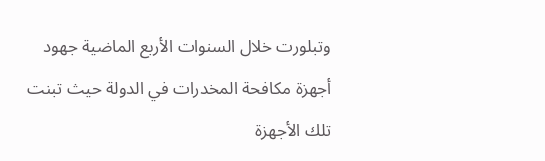وتبلورت خلال السنوات الأربع الماضية جهود أجهزة مكافحة المخدرات في الدولة حيث تبنت تلك الأجهزة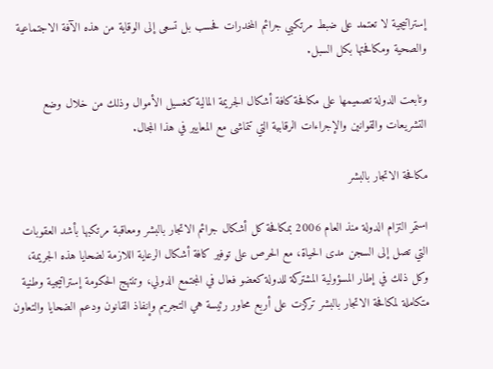إستراتيجية لا تعتمد على ضبط مرتكبي جرائم المخدرات فحسب بل تسعى إلى الوقاية من هذه الآفة الاجتماعية والصحية ومكافحتها بكل السبل.

وتابعت الدولة تصميمها على مكافحة كافة أشكال الجريمة المالية كغسيل الأموال وذلك من خلال وضع التشريعات والقوانين والإجراءات الرقابية التي تتماشى مع المعايير في هذا المجال.

مكافحة الاتجار بالبشر

استمر التزام الدولة منذ العام 2006 بمكافحة كل أشكال جرائم الاتجار بالبشر ومعاقبة مرتكبها بأشد العقوبات التي تصل إلى السجن مدى الحياة، مع الحرص على توفير كافة أشكال الرعاية اللازمة لضحايا هذه الجريمة، وكل ذلك في إطار المسؤولية المشتركة للدولة كعضو فعال في المجتمع الدولي، وتنتهج الحكومة إستراتيجية وطنية متكاملة لمكافحة الاتجار بالبشر تركزت على أربع محاور رئيسة هي التجريم وإنفاذ القانون ودعم الضحايا والتعاون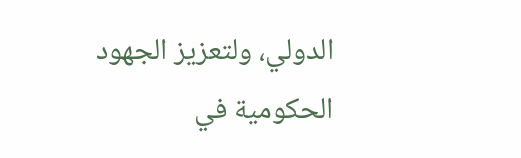الدولي، ولتعزيز الجهود الحكومية في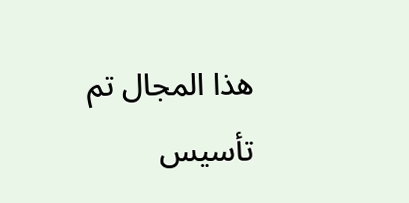هذا المجال تم تأسيس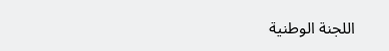اللجنة الوطنية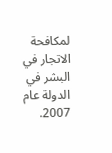لمكافحة الاتجار في البشر في الدولة عام 2007.